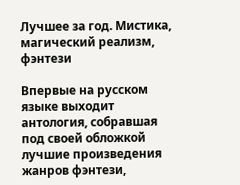Лучшее за год. Мистика, магический реализм, фэнтези

Впервые на русском языке выходит антология, собравшая под своей обложкой лучшие произведения жанров фэнтези,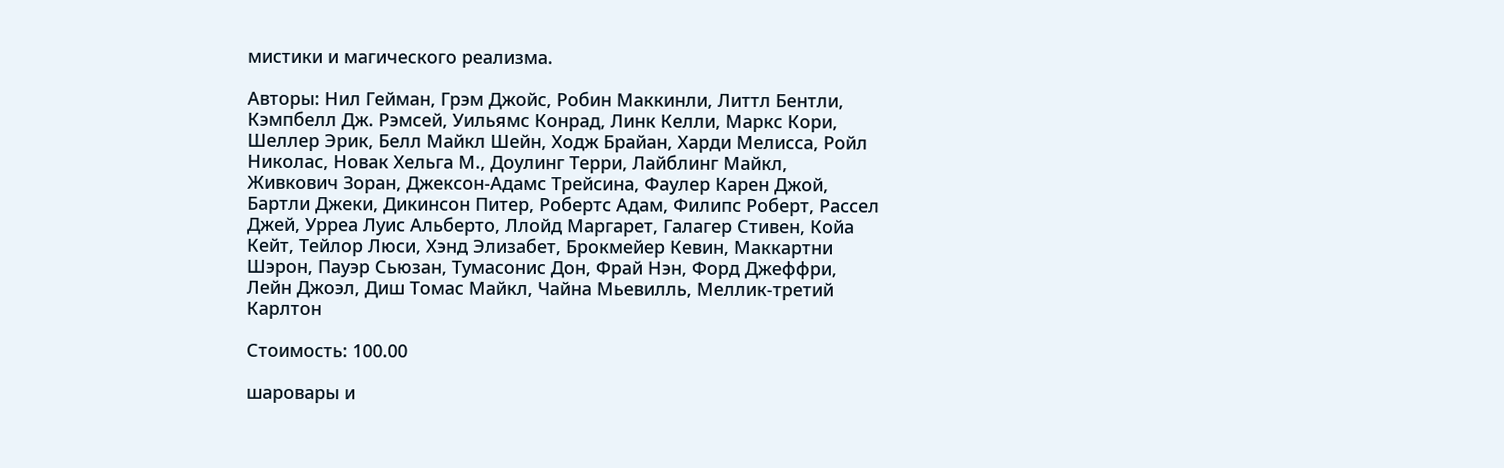мистики и магического реализма.

Авторы: Нил Гейман, Грэм Джойс, Робин Маккинли, Литтл Бентли, Кэмпбелл Дж. Рэмсей, Уильямс Конрад, Линк Келли, Маркс Кори, Шеллер Эрик, Белл Майкл Шейн, Ходж Брайан, Харди Мелисса, Ройл Николас, Новак Хельга М., Доулинг Терри, Лайблинг Майкл, Живкович Зоран, Джексон-Адамс Трейсина, Фаулер Карен Джой, Бартли Джеки, Дикинсон Питер, Робертс Адам, Филипс Роберт, Рассел Джей, Урреа Луис Альберто, Ллойд Маргарет, Галагер Стивен, Койа Кейт, Тейлор Люси, Хэнд Элизабет, Брокмейер Кевин, Маккартни Шэрон, Пауэр Сьюзан, Тумасонис Дон, Фрай Нэн, Форд Джеффри, Лейн Джоэл, Диш Томас Майкл, Чайна Мьевилль, Меллик-третий Карлтон

Стоимость: 100.00

шаровары и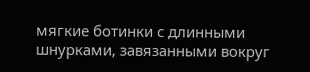мягкие ботинки с длинными шнурками, завязанными вокруг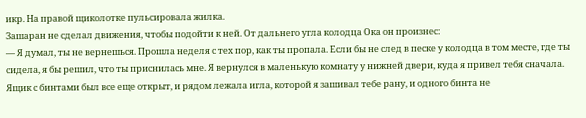икр. На правой щиколотке пульсировала жилка.
Зашаран не сделал движения, чтобы подойти к ней. От дальнего угла колодца Ока он произнес:
— Я думал, ты не вернешься. Прошла неделя с тех пор, как ты пропала. Если бы не след в песке у колодца в том месте, где ты сидела, я бы решил, что ты приснилась мне. Я вернулся в маленькую комнату у нижней двери, куда я привел тебя сначала. Ящик с бинтами был все еще открыт, и рядом лежала игла, которой я зашивал тебе рану, и одного бинта не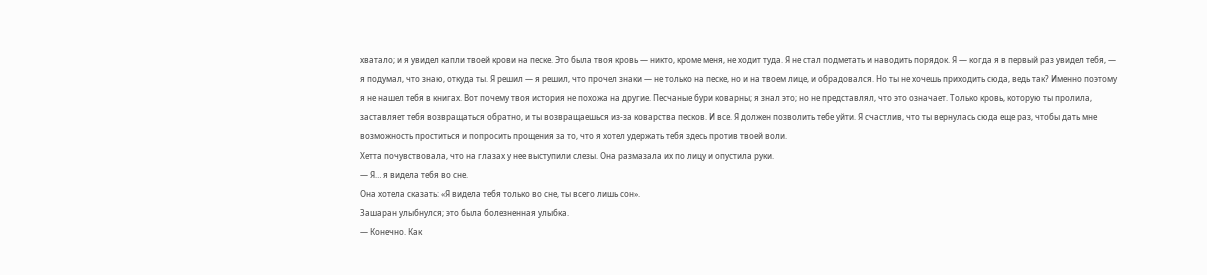хватало; и я увидел капли твоей крови на песке. Это была твоя кровь — никто, кроме меня, не ходит туда. Я не стал подметать и наводить порядок. Я — когда я в первый раз увидел тебя, — я подумал, что знаю, откуда ты. Я решил — я решил, что прочел знаки — не только на песке, но и на твоем лице, и обрадовался. Но ты не хочешь приходить сюда, ведь так? Именно поэтому я не нашел тебя в книгах. Вот почему твоя история не похожа на другие. Песчаные бури коварны; я знал это; но не представлял, что это означает. Только кровь, которую ты пролила, заставляет тебя возвращаться обратно, и ты возвращаешься из-за коварства песков. И все. Я должен позволить тебе уйти. Я счастлив, что ты вернулась сюда еще раз, чтобы дать мне возможность проститься и попросить прощения за то, что я хотел удержать тебя здесь против твоей воли.
Хетта почувствовала, что на глазах у нее выступили слезы. Она размазала их по лицу и опустила руки.
— Я… я видела тебя во сне.
Она хотела сказать: «Я видела тебя только во сне, ты всего лишь сон».
Зашаран улыбнулся; это была болезненная улыбка.
— Конечно. Как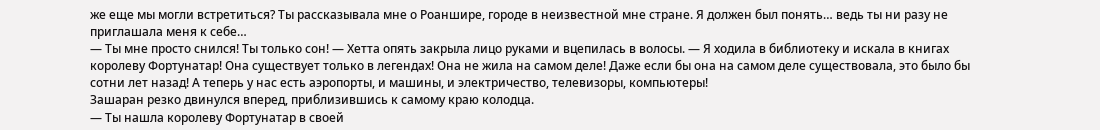же еще мы могли встретиться? Ты рассказывала мне о Роаншире, городе в неизвестной мне стране. Я должен был понять… ведь ты ни разу не приглашала меня к себе…
— Ты мне просто снился! Ты только сон! — Хетта опять закрыла лицо руками и вцепилась в волосы. — Я ходила в библиотеку и искала в книгах королеву Фортунатар! Она существует только в легендах! Она не жила на самом деле! Даже если бы она на самом деле существовала, это было бы сотни лет назад! А теперь у нас есть аэропорты, и машины, и электричество, телевизоры, компьютеры!
Зашаран резко двинулся вперед, приблизившись к самому краю колодца.
— Ты нашла королеву Фортунатар в своей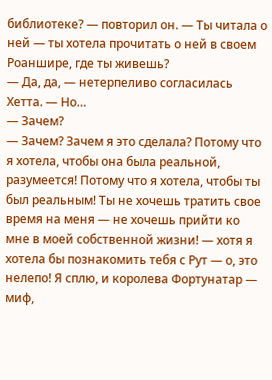библиотеке? — повторил он. — Ты читала о ней — ты хотела прочитать о ней в своем Роаншире, где ты живешь?
— Да, да, — нетерпеливо согласилась Хетта. — Но…
— Зачем?
— Зачем? Зачем я это сделала? Потому что я хотела, чтобы она была реальной, разумеется! Потому что я хотела, чтобы ты был реальным! Ты не хочешь тратить свое время на меня — не хочешь прийти ко мне в моей собственной жизни! — хотя я хотела бы познакомить тебя с Рут — о, это нелепо! Я сплю, и королева Фортунатар — миф,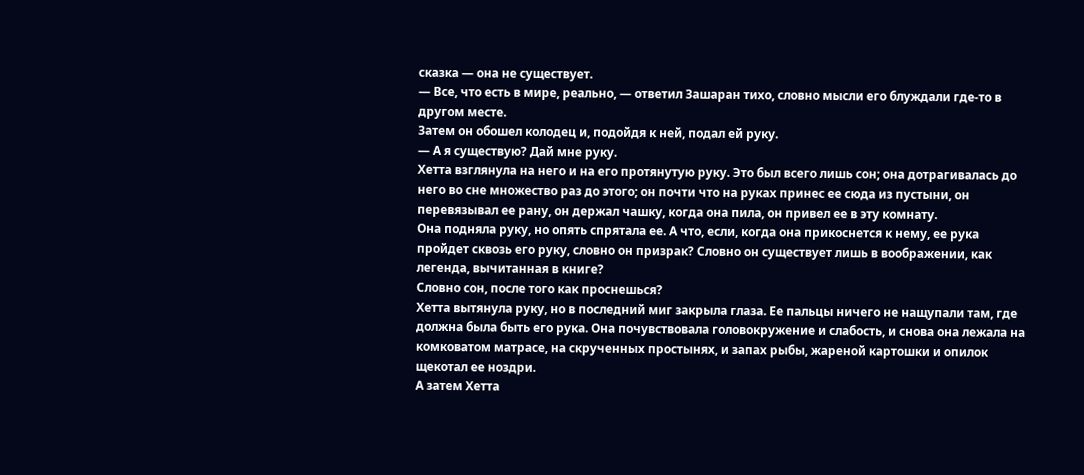сказка — она не существует.
— Все, что есть в мире, реально, — ответил Зашаран тихо, словно мысли его блуждали где-то в другом месте.
Затем он обошел колодец и, подойдя к ней, подал ей руку.
— А я существую? Дай мне руку.
Хетта взглянула на него и на его протянутую руку. Это был всего лишь сон; она дотрагивалась до него во сне множество раз до этого; он почти что на руках принес ее сюда из пустыни, он перевязывал ее рану, он держал чашку, когда она пила, он привел ее в эту комнату.
Она подняла руку, но опять спрятала ее. А что, если, когда она прикоснется к нему, ее рука пройдет сквозь его руку, словно он призрак? Словно он существует лишь в воображении, как легенда, вычитанная в книге?
Словно сон, после того как проснешься?
Хетта вытянула руку, но в последний миг закрыла глаза. Ее пальцы ничего не нащупали там, где должна была быть его рука. Она почувствовала головокружение и слабость, и снова она лежала на комковатом матрасе, на скрученных простынях, и запах рыбы, жареной картошки и опилок щекотал ее ноздри.
А затем Хетта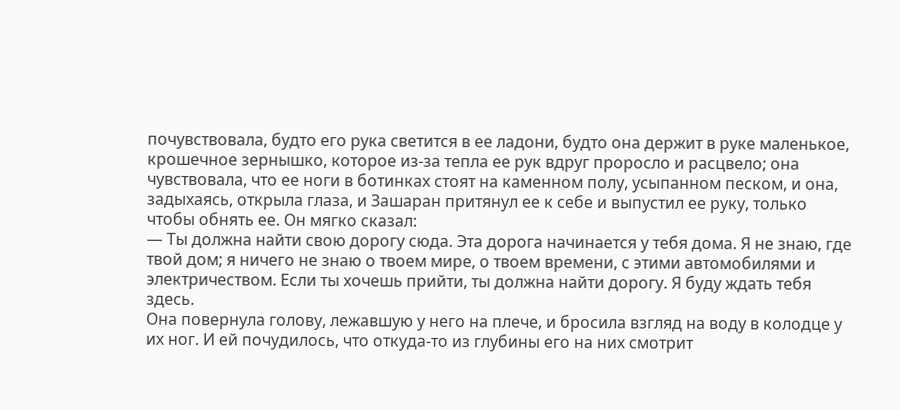почувствовала, будто его рука светится в ее ладони, будто она держит в руке маленькое, крошечное зернышко, которое из-за тепла ее рук вдруг проросло и расцвело; она чувствовала, что ее ноги в ботинках стоят на каменном полу, усыпанном песком, и она, задыхаясь, открыла глаза, и Зашаран притянул ее к себе и выпустил ее руку, только чтобы обнять ее. Он мягко сказал:
— Ты должна найти свою дорогу сюда. Эта дорога начинается у тебя дома. Я не знаю, где твой дом; я ничего не знаю о твоем мире, о твоем времени, с этими автомобилями и электричеством. Если ты хочешь прийти, ты должна найти дорогу. Я буду ждать тебя здесь.
Она повернула голову, лежавшую у него на плече, и бросила взгляд на воду в колодце у их ног. И ей почудилось, что откуда-то из глубины его на них смотрит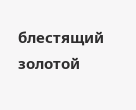блестящий золотой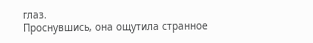глаз.
Проснувшись, она ощутила странное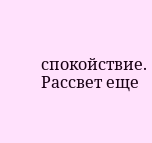спокойствие. Рассвет еще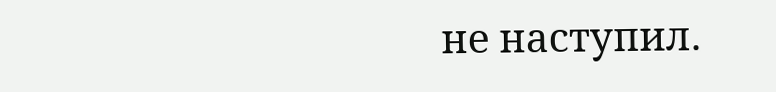не наступил.